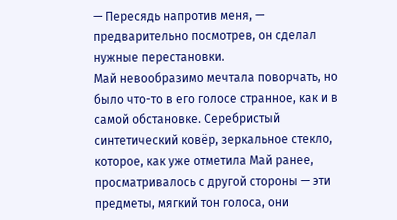— Пересядь напротив меня, — предварительно посмотрев, он сделал нужные перестановки.
Май невообразимо мечтала поворчать, но было что-то в его голосе странное, как и в самой обстановке. Серебристый синтетический ковёр, зеркальное стекло, которое, как уже отметила Май ранее, просматривалось с другой стороны — эти предметы, мягкий тон голоса, они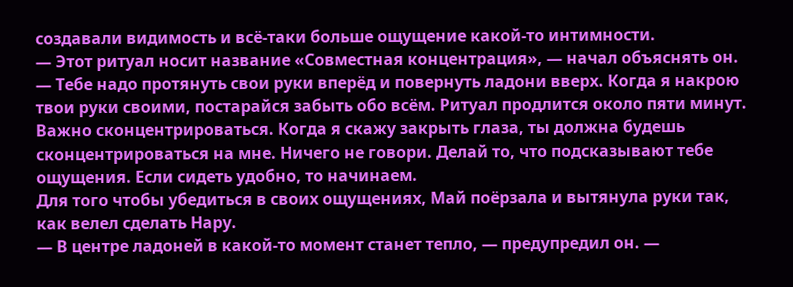создавали видимость и всё-таки больше ощущение какой-то интимности.
— Этот ритуал носит название «Совместная концентрация», — начал объяснять он. — Тебе надо протянуть свои руки вперёд и повернуть ладони вверх. Когда я накрою твои руки своими, постарайся забыть обо всём. Ритуал продлится около пяти минут. Важно сконцентрироваться. Когда я скажу закрыть глаза, ты должна будешь сконцентрироваться на мне. Ничего не говори. Делай то, что подсказывают тебе ощущения. Если сидеть удобно, то начинаем.
Для того чтобы убедиться в своих ощущениях, Май поёрзала и вытянула руки так, как велел сделать Нару.
— В центре ладоней в какой-то момент станет тепло, — предупредил он. —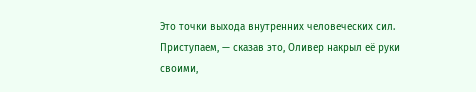Это точки выхода внутренних человеческих сил. Приступаем, — сказав это, Оливер накрыл её руки своими,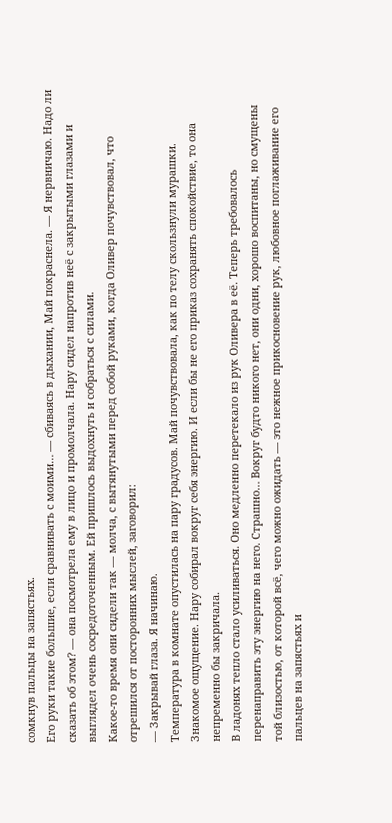сомкнув пальцы на запястьях.
Его руки такие большие, если сравнивать с моими… — сбиваясь в дыхании, Май покраснела. — Я нервничаю. Надо ли сказать об этом? — она посмотрела ему в лицо и промолчала. Нару сидел напротив неё с закрытыми глазами и выглядел очень сосредоточенным. Ей пришлось выдохнуть и собраться с силами.
Какое-то время они сидели так — молча, с вытянутыми перед собой руками, когда Оливер почувствовал, что отрешился от посторонних мыслей, заговорил:
— Закрывай глаза. Я начинаю.
Температура в комнате опустилась на пару градусов. Май почувствовала, как по телу скользнули мурашки. Знакомое ощущение. Нару собирал вокруг себя энергию. И если бы не его приказ сохранять спокойствие, то она непременно бы закричала.
В ладонях тепло стало усиливаться. Оно медленно перетекало из рук Оливера в её. Теперь требовалось перенаправить эту энергию на него. Страшно… Вокруг будто никого нет, они одни, хорошо воспитаны, но смущены той близостью, от которой всё, чего можно ожидать — это нежное прикосновение рук, любовное поглаживание его пальцев на запястьях и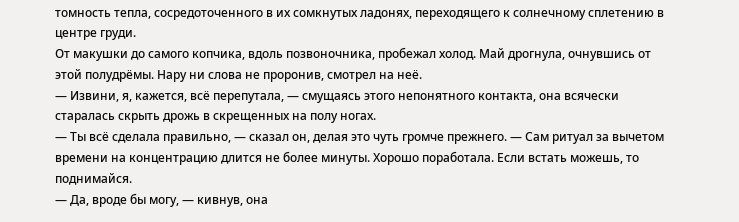томность тепла, сосредоточенного в их сомкнутых ладонях, переходящего к солнечному сплетению в центре груди.
От макушки до самого копчика, вдоль позвоночника, пробежал холод. Май дрогнула, очнувшись от этой полудрёмы. Нару ни слова не проронив, смотрел на неё.
— Извини, я, кажется, всё перепутала, — смущаясь этого непонятного контакта, она всячески старалась скрыть дрожь в скрещенных на полу ногах.
— Ты всё сделала правильно, — сказал он, делая это чуть громче прежнего. — Сам ритуал за вычетом времени на концентрацию длится не более минуты. Хорошо поработала. Если встать можешь, то поднимайся.
— Да, вроде бы могу, — кивнув, она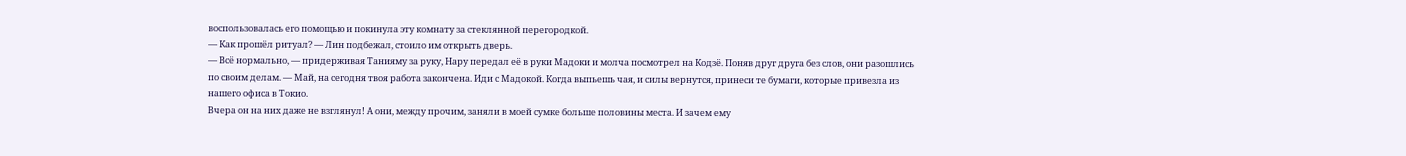воспользовалась его помощью и покинула эту комнату за стеклянной перегородкой.
— Как прошёл ритуал? — Лин подбежал, стоило им открыть дверь.
— Всё нормально, — придерживая Танияму за руку, Нару передал её в руки Мадоки и молча посмотрел на Кодзё. Поняв друг друга без слов, они разошлись по своим делам. — Май, на сегодня твоя работа закончена. Иди с Мадокой. Когда выпьешь чая, и силы вернутся, принеси те бумаги, которые привезла из нашего офиса в Токио.
Вчера он на них даже не взглянул! А они, между прочим, заняли в моей сумке больше половины места. И зачем ему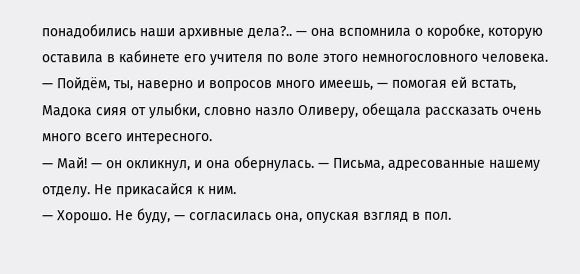понадобились наши архивные дела?.. — она вспомнила о коробке, которую оставила в кабинете его учителя по воле этого немногословного человека.
— Пойдём, ты, наверно и вопросов много имеешь, — помогая ей встать, Мадока сияя от улыбки, словно назло Оливеру, обещала рассказать очень много всего интересного.
— Май! — он окликнул, и она обернулась. — Письма, адресованные нашему отделу. Не прикасайся к ним.
— Хорошо. Не буду, — согласилась она, опуская взгляд в пол.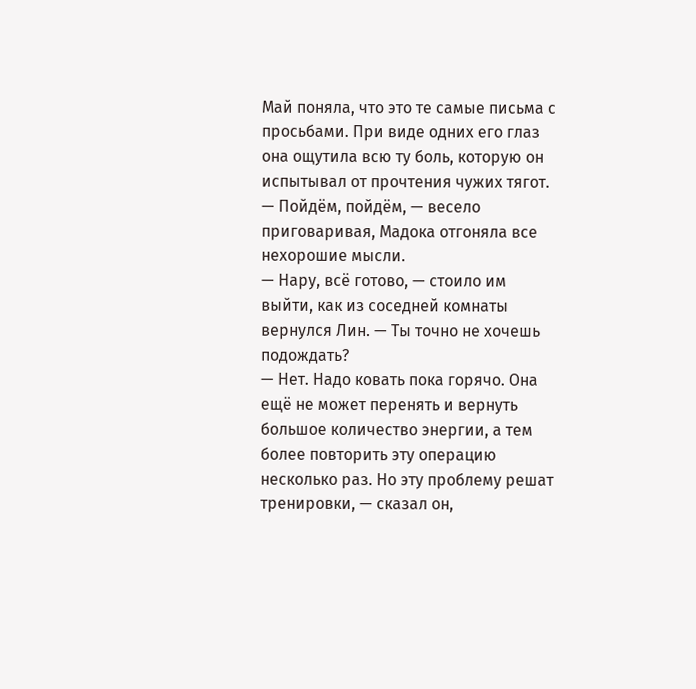Май поняла, что это те самые письма с просьбами. При виде одних его глаз она ощутила всю ту боль, которую он испытывал от прочтения чужих тягот.
— Пойдём, пойдём, — весело приговаривая, Мадока отгоняла все нехорошие мысли.
— Нару, всё готово, — стоило им выйти, как из соседней комнаты вернулся Лин. — Ты точно не хочешь подождать?
— Нет. Надо ковать пока горячо. Она ещё не может перенять и вернуть большое количество энергии, а тем более повторить эту операцию несколько раз. Но эту проблему решат тренировки, — сказал он,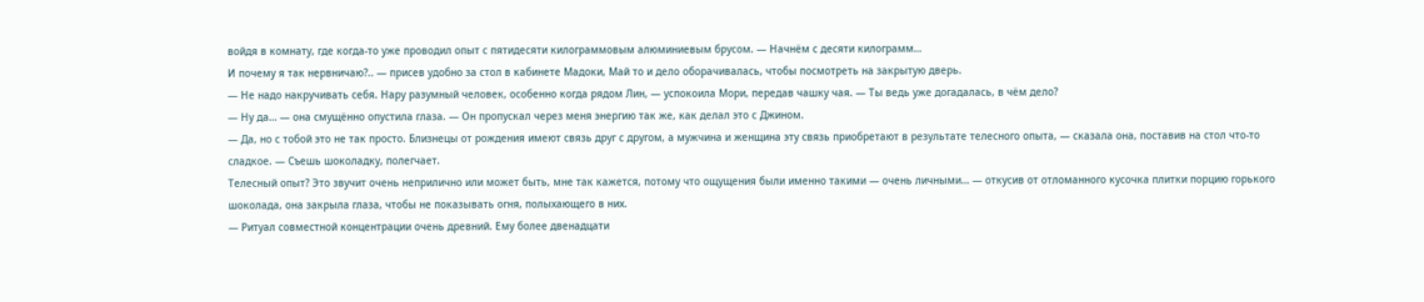войдя в комнату, где когда-то уже проводил опыт с пятидесяти килограммовым алюминиевым брусом. — Начнём с десяти килограмм…
И почему я так нервничаю?.. — присев удобно за стол в кабинете Мадоки, Май то и дело оборачивалась, чтобы посмотреть на закрытую дверь.
— Не надо накручивать себя. Нару разумный человек, особенно когда рядом Лин, — успокоила Мори, передав чашку чая. — Ты ведь уже догадалась, в чём дело?
— Ну да… — она смущённо опустила глаза. — Он пропускал через меня энергию так же, как делал это с Джином.
— Да, но с тобой это не так просто. Близнецы от рождения имеют связь друг с другом, а мужчина и женщина эту связь приобретают в результате телесного опыта, — сказала она, поставив на стол что-то сладкое. — Съешь шоколадку, полегчает.
Телесный опыт? Это звучит очень неприлично или может быть, мне так кажется, потому что ощущения были именно такими — очень личными… — откусив от отломанного кусочка плитки порцию горького шоколада, она закрыла глаза, чтобы не показывать огня, полыхающего в них.
— Ритуал совместной концентрации очень древний. Ему более двенадцати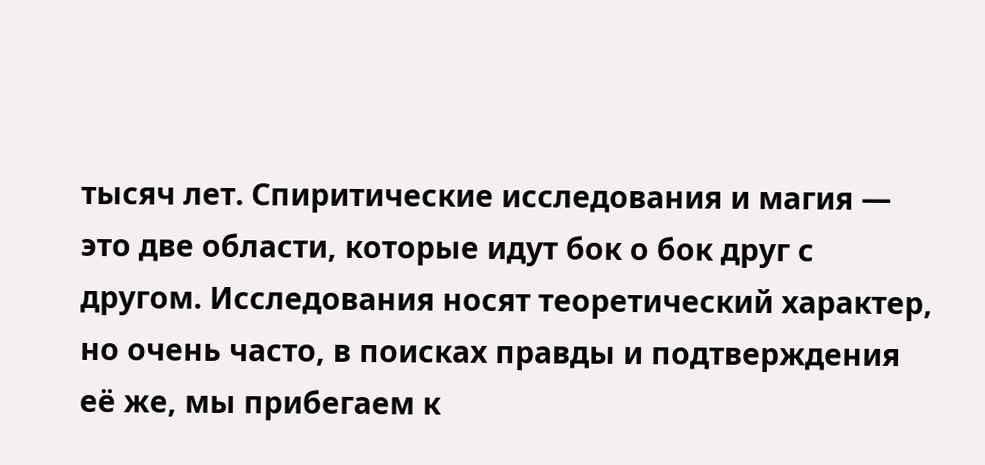тысяч лет. Спиритические исследования и магия — это две области, которые идут бок о бок друг с другом. Исследования носят теоретический характер, но очень часто, в поисках правды и подтверждения её же, мы прибегаем к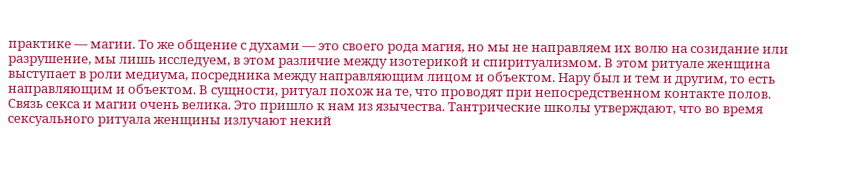практике — магии. То же общение с духами — это своего рода магия, но мы не направляем их волю на созидание или разрушение, мы лишь исследуем, в этом различие между изотерикой и спиритуализмом. В этом ритуале женщина выступает в роли медиума, посредника между направляющим лицом и объектом. Нару был и тем и другим, то есть направляющим и объектом. В сущности, ритуал похож на те, что проводят при непосредственном контакте полов. Связь секса и магии очень велика. Это пришло к нам из язычества. Тантрические школы утверждают, что во время сексуального ритуала женщины излучают некий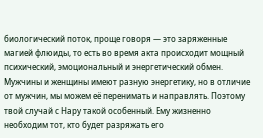биологический поток, проще говоря — это заряженные магией флюиды, то есть во время акта происходит мощный психический, эмоциональный и энергетический обмен. Мужчины и женщины имеют разную энергетику, но в отличие от мужчин, мы можем её перенимать и направлять. Поэтому твой случай с Нару такой особенный. Ему жизненно необходим тот, кто будет разряжать его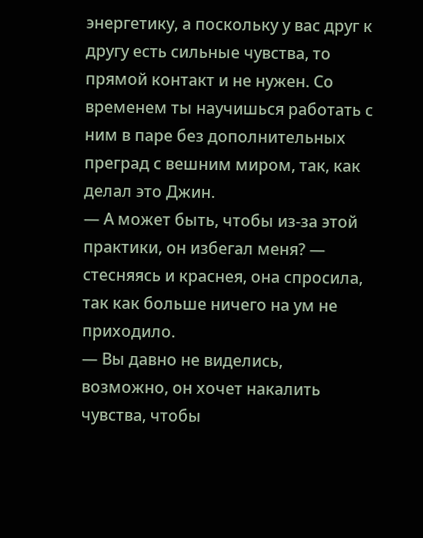энергетику, а поскольку у вас друг к другу есть сильные чувства, то прямой контакт и не нужен. Со временем ты научишься работать с ним в паре без дополнительных преград с вешним миром, так, как делал это Джин.
— А может быть, чтобы из-за этой практики, он избегал меня? — стесняясь и краснея, она спросила, так как больше ничего на ум не приходило.
— Вы давно не виделись, возможно, он хочет накалить чувства, чтобы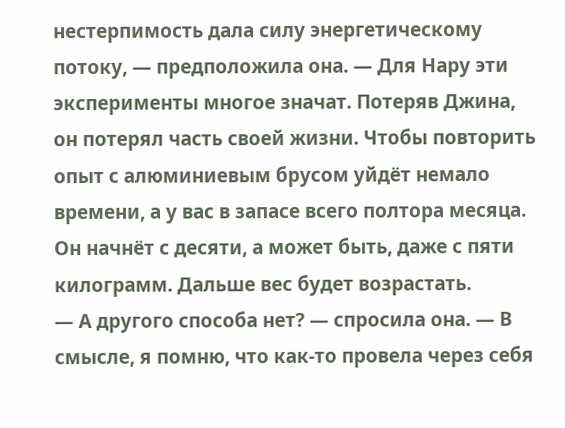нестерпимость дала силу энергетическому потоку, — предположила она. — Для Нару эти эксперименты многое значат. Потеряв Джина, он потерял часть своей жизни. Чтобы повторить опыт с алюминиевым брусом уйдёт немало времени, а у вас в запасе всего полтора месяца. Он начнёт с десяти, а может быть, даже с пяти килограмм. Дальше вес будет возрастать.
— А другого способа нет? — спросила она. — В смысле, я помню, что как-то провела через себя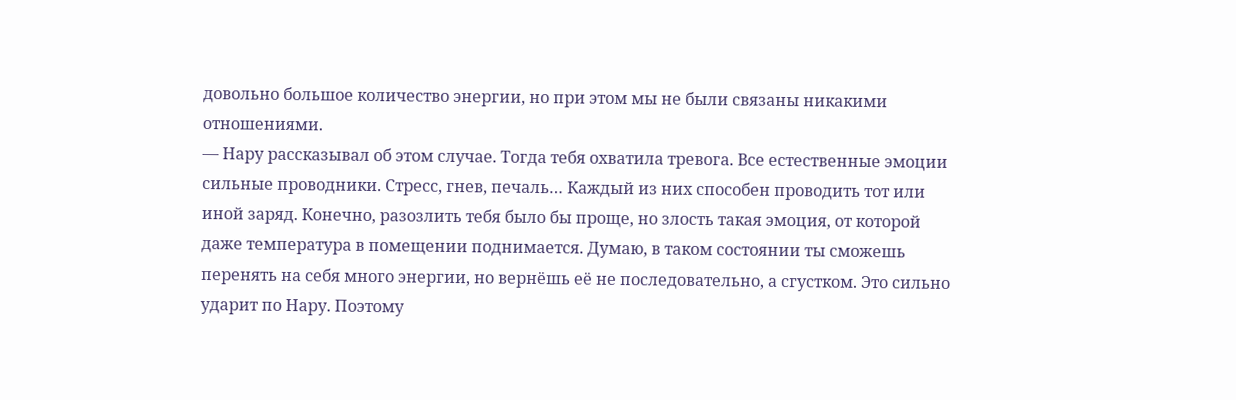довольно большое количество энергии, но при этом мы не были связаны никакими отношениями.
— Нару рассказывал об этом случае. Тогда тебя охватила тревога. Все естественные эмоции сильные проводники. Стресс, гнев, печаль… Каждый из них способен проводить тот или иной заряд. Конечно, разозлить тебя было бы проще, но злость такая эмоция, от которой даже температура в помещении поднимается. Думаю, в таком состоянии ты сможешь перенять на себя много энергии, но вернёшь её не последовательно, а сгустком. Это сильно ударит по Нару. Поэтому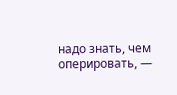надо знать, чем оперировать, —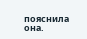пояснила она.